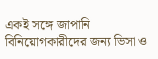একই সঙ্গে জাপানি বিনিয়োগকারীদের জন্য ভিসা ও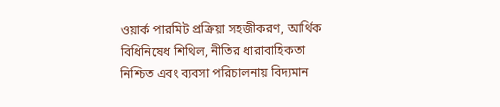ওয়ার্ক পারমিট প্রক্রিয়া সহজীকরণ, আর্থিক বিধিনিষেধ শিথিল, নীতির ধারাবাহিকতা নিশ্চিত এবং ব্যবসা পরিচালনায় বিদ্যমান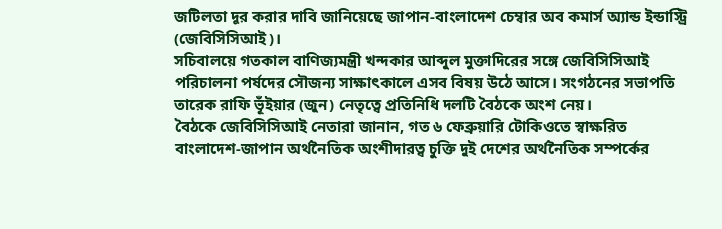জটিলতা দূর করার দাবি জানিয়েছে জাপান-বাংলাদেশ চেম্বার অব কমার্স অ্যান্ড ইন্ডাস্ট্রি (জেবিসিসিআই)।
সচিবালয়ে গতকাল বাণিজ্যমন্ত্রী খন্দকার আব্দুল মুক্তাদিরের সঙ্গে জেবিসিসিআই পরিচালনা পর্ষদের সৌজন্য সাক্ষাৎকালে এসব বিষয় উঠে আসে। সংগঠনের সভাপতি তারেক রাফি ভূঁইয়ার (জুন) নেতৃত্বে প্রতিনিধি দলটি বৈঠকে অংশ নেয়।
বৈঠকে জেবিসিসিআই নেতারা জানান, গত ৬ ফেব্রুয়ারি টোকিওতে স্বাক্ষরিত বাংলাদেশ-জাপান অর্থনৈতিক অংশীদারত্ব চুক্তি দুই দেশের অর্থনৈতিক সম্পর্কের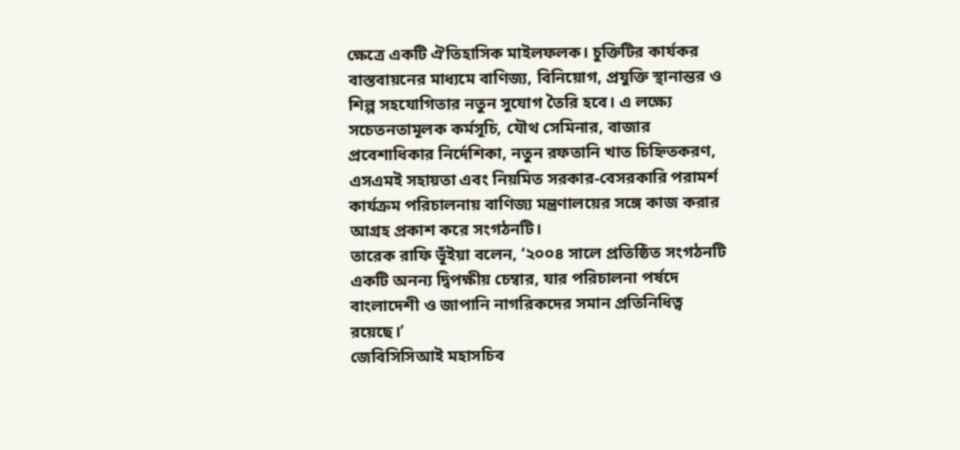ক্ষেত্রে একটি ঐতিহাসিক মাইলফলক। চুক্তিটির কার্যকর বাস্তবায়নের মাধ্যমে বাণিজ্য, বিনিয়োগ, প্রযুক্তি স্থানান্তর ও শিল্প সহযোগিতার নতুন সুযোগ তৈরি হবে। এ লক্ষ্যে সচেতনতামূলক কর্মসূচি, যৌথ সেমিনার, বাজার প্রবেশাধিকার নির্দেশিকা, নতুন রফতানি খাত চিহ্নিতকরণ, এসএমই সহায়তা এবং নিয়মিত সরকার-বেসরকারি পরামর্শ কার্যক্রম পরিচালনায় বাণিজ্য মন্ত্রণালয়ের সঙ্গে কাজ করার আগ্রহ প্রকাশ করে সংগঠনটি।
তারেক রাফি ভূঁইয়া বলেন, ‘২০০৪ সালে প্রতিষ্ঠিত সংগঠনটি একটি অনন্য দ্বিপক্ষীয় চেম্বার, যার পরিচালনা পর্ষদে বাংলাদেশী ও জাপানি নাগরিকদের সমান প্রতিনিধিত্ব রয়েছে।’
জেবিসিসিআই মহাসচিব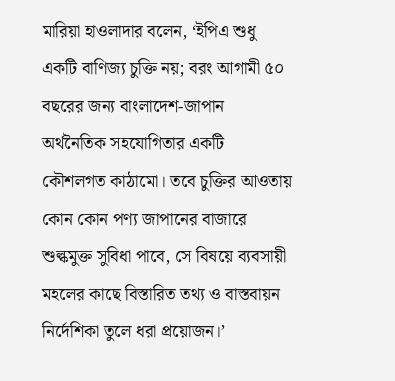মারিয়া হাওলাদার বলেন, ‘ইপিএ শুধু একটি বাণিজ্য চুক্তি নয়; বরং আগামী ৫০ বছরের জন্য বাংলাদেশ-জাপান অর্থনৈতিক সহযোগিতার একটি কৌশলগত কাঠামো। তবে চুক্তির আওতায় কোন কোন পণ্য জাপানের বাজারে শুল্কমুক্ত সুবিধা পাবে, সে বিষয়ে ব্যবসায়ী মহলের কাছে বিস্তারিত তথ্য ও বাস্তবায়ন নির্দেশিকা তুলে ধরা প্রয়োজন।’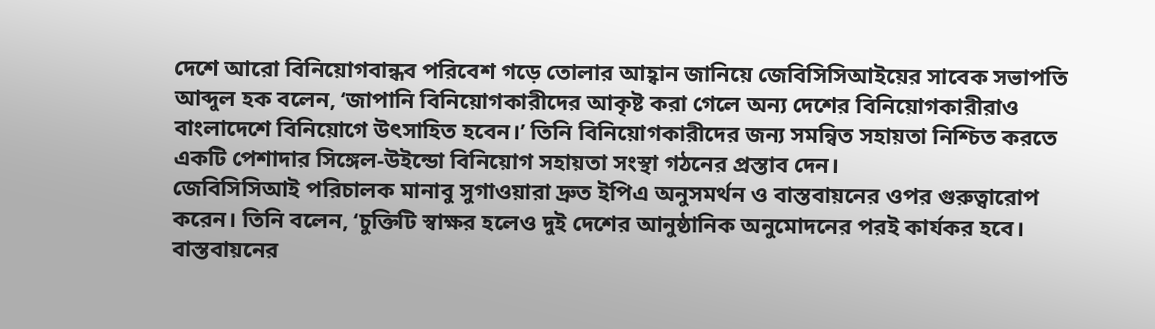দেশে আরো বিনিয়োগবান্ধব পরিবেশ গড়ে তোলার আহ্বান জানিয়ে জেবিসিসিআইয়ের সাবেক সভাপতি আব্দুল হক বলেন, ‘জাপানি বিনিয়োগকারীদের আকৃষ্ট করা গেলে অন্য দেশের বিনিয়োগকারীরাও বাংলাদেশে বিনিয়োগে উৎসাহিত হবেন।’ তিনি বিনিয়োগকারীদের জন্য সমন্বিত সহায়তা নিশ্চিত করতে একটি পেশাদার সিঙ্গেল-উইন্ডো বিনিয়োগ সহায়তা সংস্থা গঠনের প্রস্তাব দেন।
জেবিসিসিআই পরিচালক মানাবু সুগাওয়ারা দ্রুত ইপিএ অনুসমর্থন ও বাস্তবায়নের ওপর গুরুত্বারোপ করেন। তিনি বলেন, ‘চুক্তিটি স্বাক্ষর হলেও দুই দেশের আনুষ্ঠানিক অনুমোদনের পরই কার্যকর হবে। বাস্তবায়নের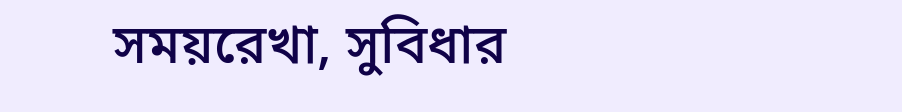সময়রেখা, সুবিধার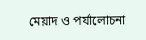মেয়াদ ও পর্যালোচনা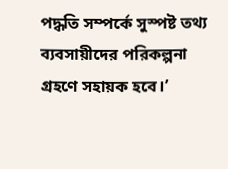পদ্ধতি সম্পর্কে সুস্পষ্ট তথ্য ব্যবসায়ীদের পরিকল্পনা গ্রহণে সহায়ক হবে।’